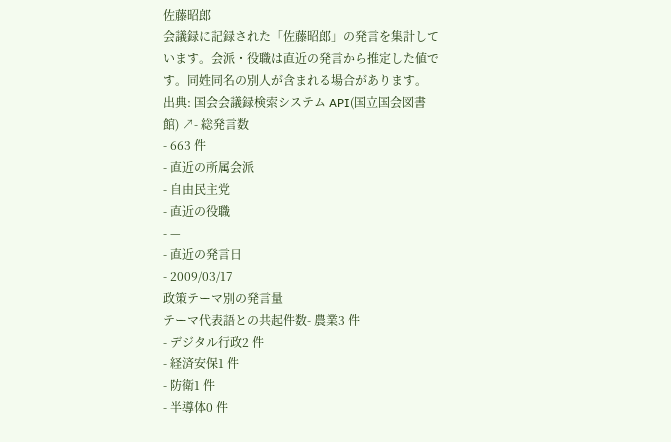佐藤昭郎
会議録に記録された「佐藤昭郎」の発言を集計しています。会派・役職は直近の発言から推定した値です。同姓同名の別人が含まれる場合があります。
出典: 国会会議録検索システム API(国立国会図書館) ↗- 総発言数
- 663 件
- 直近の所属会派
- 自由民主党
- 直近の役職
- —
- 直近の発言日
- 2009/03/17
政策テーマ別の発言量
テーマ代表語との共起件数- 農業3 件
- デジタル行政2 件
- 経済安保1 件
- 防衛1 件
- 半導体0 件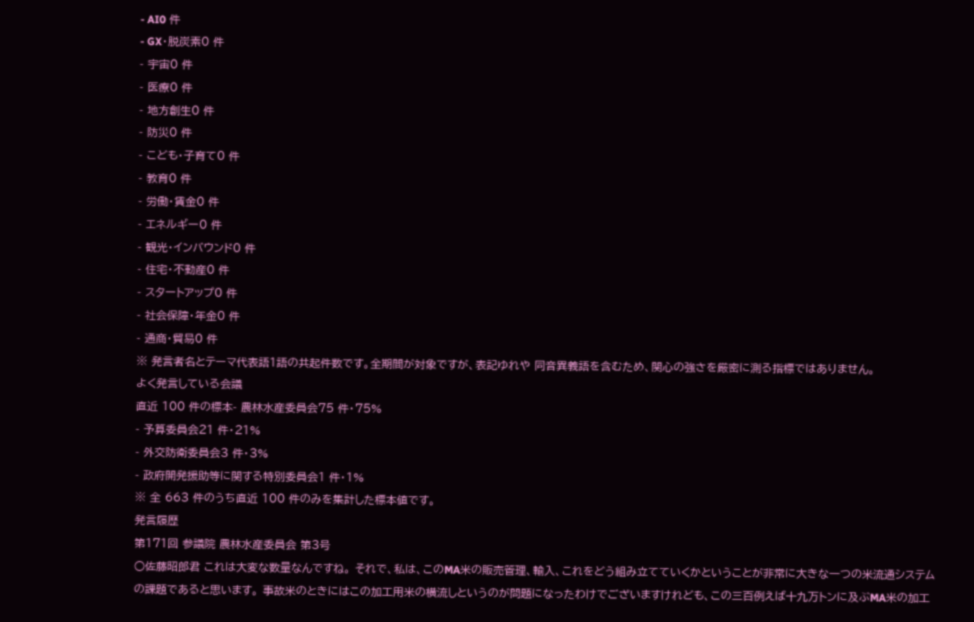- AI0 件
- GX・脱炭素0 件
- 宇宙0 件
- 医療0 件
- 地方創生0 件
- 防災0 件
- こども・子育て0 件
- 教育0 件
- 労働・賃金0 件
- エネルギー0 件
- 観光・インバウンド0 件
- 住宅・不動産0 件
- スタートアップ0 件
- 社会保障・年金0 件
- 通商・貿易0 件
※ 発言者名とテーマ代表語1語の共起件数です。全期間が対象ですが、表記ゆれや 同音異義語を含むため、関心の強さを厳密に測る指標ではありません。
よく発言している会議
直近 100 件の標本- 農林水産委員会75 件・75%
- 予算委員会21 件・21%
- 外交防衛委員会3 件・3%
- 政府開発援助等に関する特別委員会1 件・1%
※ 全 663 件のうち直近 100 件のみを集計した標本値です。
発言履歴
第171回 参議院 農林水産委員会 第3号
○佐藤昭郎君 これは大変な数量なんですね。 それで、私は、このMA米の販売管理、輸入、これをどう組み立てていくかということが非常に大きな一つの米流通システムの課題であると思います。 事故米のときにはこの加工用米の横流しというのが問題になったわけでございますけれども、この三百例えば十九万トンに及ぶMA米の加工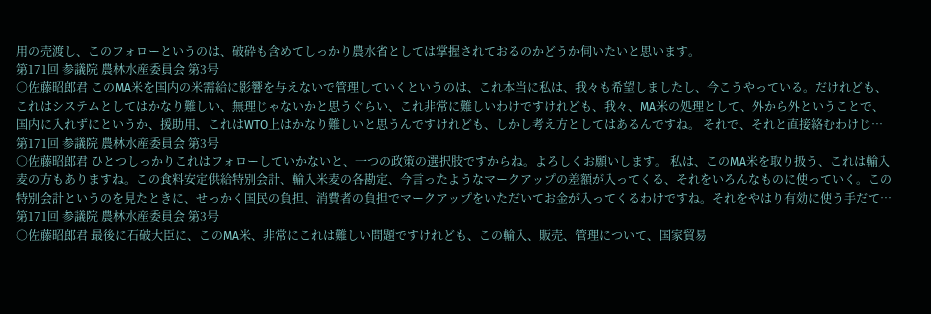用の売渡し、このフォローというのは、破砕も含めてしっかり農水省としては掌握されておるのかどうか伺いたいと思います。
第171回 参議院 農林水産委員会 第3号
○佐藤昭郎君 このMA米を国内の米需給に影響を与えないで管理していくというのは、これ本当に私は、我々も希望しましたし、今こうやっている。だけれども、これはシステムとしてはかなり難しい、無理じゃないかと思うぐらい、これ非常に難しいわけですけれども、我々、MA米の処理として、外から外ということで、国内に入れずにというか、援助用、これはWTO上はかなり難しいと思うんですけれども、しかし考え方としてはあるんですね。 それで、それと直接絡むわけじ…
第171回 参議院 農林水産委員会 第3号
○佐藤昭郎君 ひとつしっかりこれはフォローしていかないと、一つの政策の選択肢ですからね。よろしくお願いします。 私は、このMA米を取り扱う、これは輸入麦の方もありますね。この食料安定供給特別会計、輸入米麦の各勘定、今言ったようなマークアップの差額が入ってくる、それをいろんなものに使っていく。この特別会計というのを見たときに、せっかく国民の負担、消費者の負担でマークアップをいただいてお金が入ってくるわけですね。それをやはり有効に使う手だて…
第171回 参議院 農林水産委員会 第3号
○佐藤昭郎君 最後に石破大臣に、このMA米、非常にこれは難しい問題ですけれども、この輸入、販売、管理について、国家貿易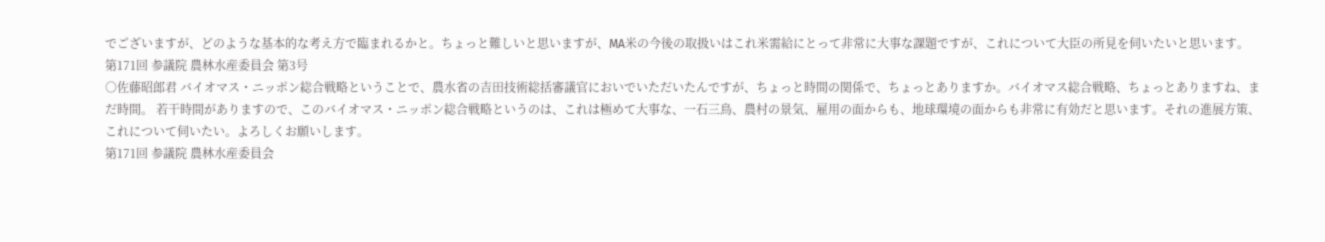でございますが、どのような基本的な考え方で臨まれるかと。ちょっと難しいと思いますが、MA米の今後の取扱いはこれ米需給にとって非常に大事な課題ですが、これについて大臣の所見を伺いたいと思います。
第171回 参議院 農林水産委員会 第3号
○佐藤昭郎君 バイオマス・ニッポン総合戦略ということで、農水省の吉田技術総括審議官においでいただいたんですが、ちょっと時間の関係で、ちょっとありますか。バイオマス総合戦略、ちょっとありますね、まだ時間。 若干時間がありますので、このバイオマス・ニッポン総合戦略というのは、これは極めて大事な、一石三鳥、農村の景気、雇用の面からも、地球環境の面からも非常に有効だと思います。それの進展方策、これについて伺いたい。よろしくお願いします。
第171回 参議院 農林水産委員会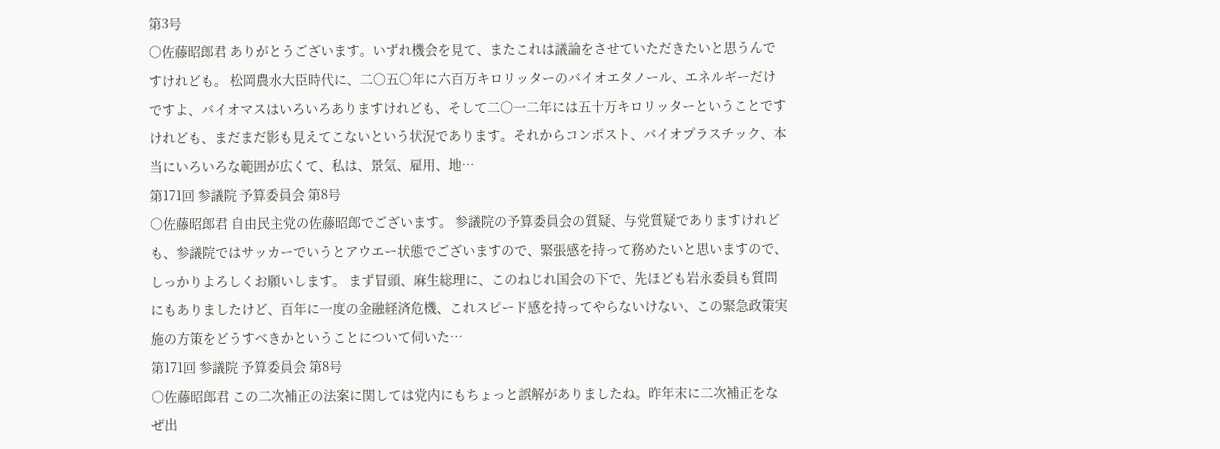第3号
○佐藤昭郎君 ありがとうございます。いずれ機会を見て、またこれは議論をさせていただきたいと思うんですけれども。 松岡農水大臣時代に、二〇五〇年に六百万キロリッターのバイオエタノール、エネルギーだけですよ、バイオマスはいろいろありますけれども、そして二〇一二年には五十万キロリッターということですけれども、まだまだ影も見えてこないという状況であります。それからコンポスト、バイオプラスチック、本当にいろいろな範囲が広くて、私は、景気、雇用、地…
第171回 参議院 予算委員会 第8号
○佐藤昭郎君 自由民主党の佐藤昭郎でございます。 参議院の予算委員会の質疑、与党質疑でありますけれども、参議院ではサッカーでいうとアウエー状態でございますので、緊張感を持って務めたいと思いますので、しっかりよろしくお願いします。 まず冒頭、麻生総理に、このねじれ国会の下で、先ほども岩永委員も質問にもありましたけど、百年に一度の金融経済危機、これスピード感を持ってやらないけない、この緊急政策実施の方策をどうすべきかということについて伺いた…
第171回 参議院 予算委員会 第8号
○佐藤昭郎君 この二次補正の法案に関しては党内にもちょっと誤解がありましたね。昨年末に二次補正をなぜ出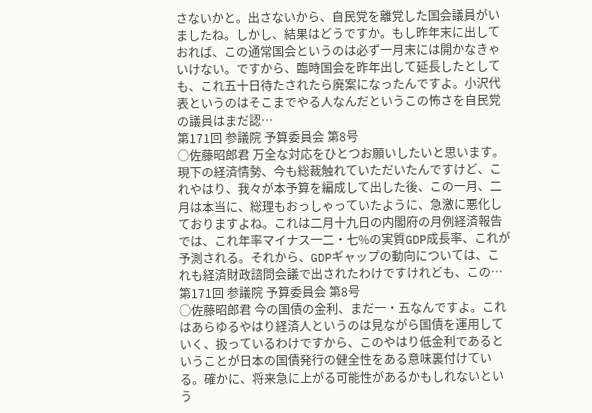さないかと。出さないから、自民党を離党した国会議員がいましたね。しかし、結果はどうですか。もし昨年末に出しておれば、この通常国会というのは必ず一月末には開かなきゃいけない。ですから、臨時国会を昨年出して延長したとしても、これ五十日待たされたら廃案になったんですよ。小沢代表というのはそこまでやる人なんだというこの怖さを自民党の議員はまだ認…
第171回 参議院 予算委員会 第8号
○佐藤昭郎君 万全な対応をひとつお願いしたいと思います。 現下の経済情勢、今も総裁触れていただいたんですけど、これやはり、我々が本予算を編成して出した後、この一月、二月は本当に、総理もおっしゃっていたように、急激に悪化しておりますよね。これは二月十九日の内閣府の月例経済報告では、これ年率マイナス一二・七%の実質GDP成長率、これが予測される。それから、GDPギャップの動向については、これも経済財政諮問会議で出されたわけですけれども、この…
第171回 参議院 予算委員会 第8号
○佐藤昭郎君 今の国債の金利、まだ一・五なんですよ。これはあらゆるやはり経済人というのは見ながら国債を運用していく、扱っているわけですから、このやはり低金利であるということが日本の国債発行の健全性をある意味裏付けている。確かに、将来急に上がる可能性があるかもしれないという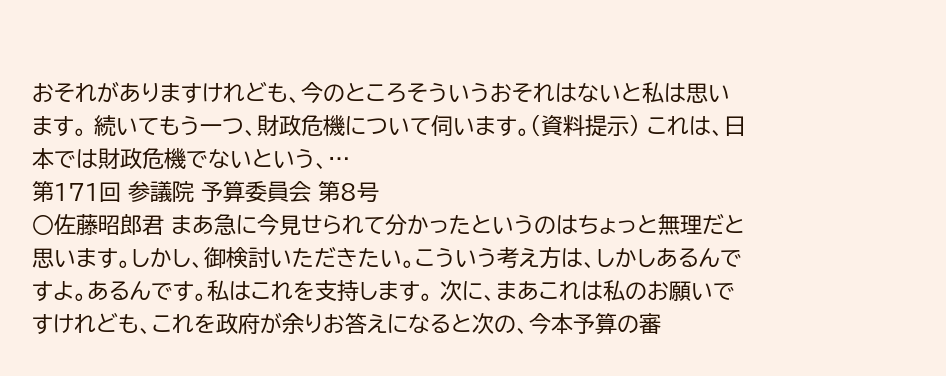おそれがありますけれども、今のところそういうおそれはないと私は思います。 続いてもう一つ、財政危機について伺います。(資料提示) これは、日本では財政危機でないという、…
第171回 参議院 予算委員会 第8号
○佐藤昭郎君 まあ急に今見せられて分かったというのはちょっと無理だと思います。しかし、御検討いただきたい。こういう考え方は、しかしあるんですよ。あるんです。私はこれを支持します。 次に、まあこれは私のお願いですけれども、これを政府が余りお答えになると次の、今本予算の審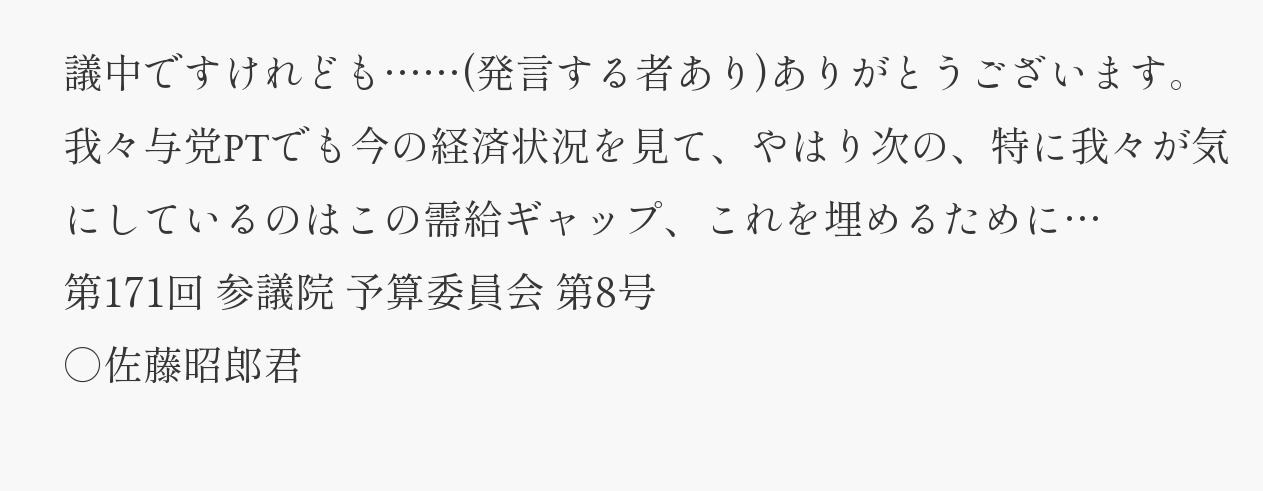議中ですけれども……(発言する者あり)ありがとうございます。 我々与党PTでも今の経済状況を見て、やはり次の、特に我々が気にしているのはこの需給ギャップ、これを埋めるために…
第171回 参議院 予算委員会 第8号
○佐藤昭郎君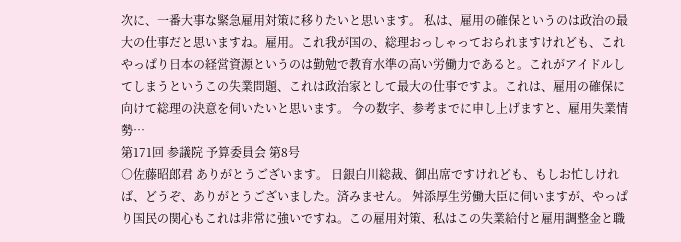次に、一番大事な緊急雇用対策に移りたいと思います。 私は、雇用の確保というのは政治の最大の仕事だと思いますね。雇用。これ我が国の、総理おっしゃっておられますけれども、これやっぱり日本の経営資源というのは勤勉で教育水準の高い労働力であると。これがアイドルしてしまうというこの失業問題、これは政治家として最大の仕事ですよ。これは、雇用の確保に向けて総理の決意を伺いたいと思います。 今の数字、参考までに申し上げますと、雇用失業情勢…
第171回 参議院 予算委員会 第8号
○佐藤昭郎君 ありがとうございます。 日銀白川総裁、御出席ですけれども、もしお忙しければ、どうぞ、ありがとうございました。済みません。 舛添厚生労働大臣に伺いますが、やっぱり国民の関心もこれは非常に強いですね。この雇用対策、私はこの失業給付と雇用調整金と職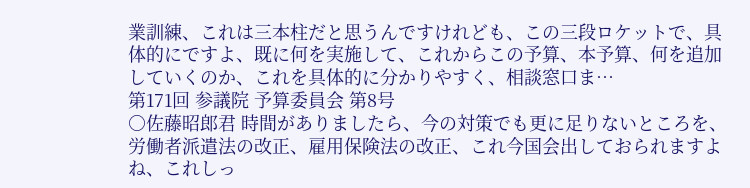業訓練、これは三本柱だと思うんですけれども、この三段ロケットで、具体的にですよ、既に何を実施して、これからこの予算、本予算、何を追加していくのか、これを具体的に分かりやすく、相談窓口ま…
第171回 参議院 予算委員会 第8号
○佐藤昭郎君 時間がありましたら、今の対策でも更に足りないところを、労働者派遣法の改正、雇用保険法の改正、これ今国会出しておられますよね、これしっ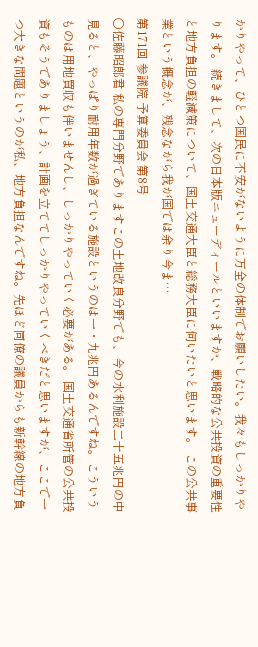かりやって、ひとつ国民に不安がないように万全の体制でお願いしたい。我々もしっかりやります。 続きまして、次の日本版ニューディールといいますか、戦略的な公共投資の重要性と地方負担の軽減策について、国土交通大臣と総務大臣に伺いたいと思います。 この公共事業という概念が、残念ながら我が国では余り今ま…
第171回 参議院 予算委員会 第8号
○佐藤昭郎君 私の専門分野でありますこの土地改良分野でも、今の水利施設二十五兆円の中見ると、やっぱり耐用年数が過ぎている施設というのは一・九兆円あるんですね。こういうものは用地買収も伴いませんし、しっかりやっていく必要がある。 国土交通省所管の公共投資もそうでありましょう、計画を立ててしっかりやっていくべきだと思いますが、ここで一つ大きな問題というのが私、地方負担なんですね。先ほど同僚の議員からも新幹線の地方負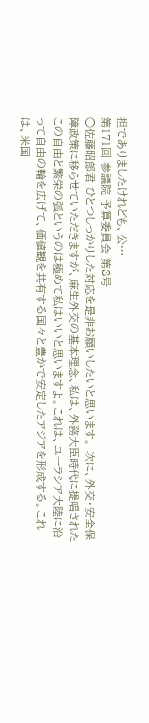担でありましたけれども、公…
第171回 参議院 予算委員会 第8号
○佐藤昭郎君 ひとつしっかりした対応を是非お願いしたいと思います。 次に、外交・安全保障政策に移らせていただきますが、麻生外交の基本理念、私は、外務大臣時代に提唱されたこの自由と繁栄の弧というのは極めて私はいいと思いますよ。これは、ユーラシア大陸に沿って自由の輪を広げて、価値観を共有する国々と豊かで安定したアジアを形成する。これは、米国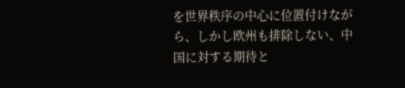を世界秩序の中心に位置付けながら、しかし欧州も排除しない、中国に対する期待と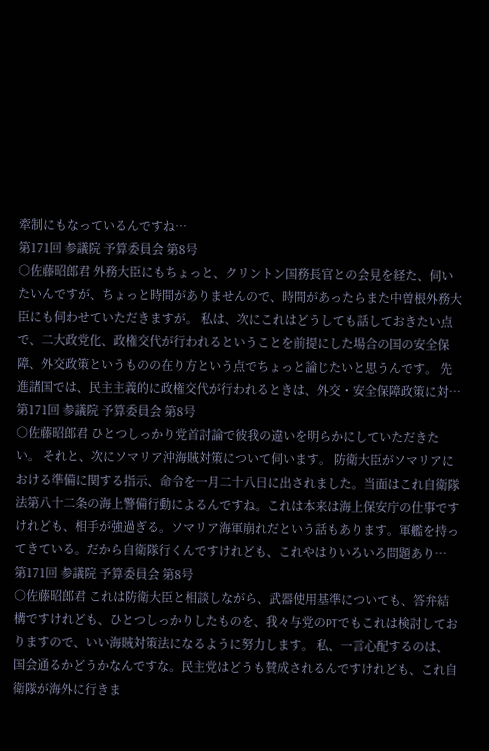牽制にもなっているんですね…
第171回 参議院 予算委員会 第8号
○佐藤昭郎君 外務大臣にもちょっと、クリントン国務長官との会見を経た、伺いたいんですが、ちょっと時間がありませんので、時間があったらまた中曽根外務大臣にも伺わせていただきますが。 私は、次にこれはどうしても話しておきたい点で、二大政党化、政権交代が行われるということを前提にした場合の国の安全保障、外交政策というものの在り方という点でちょっと論じたいと思うんです。 先進諸国では、民主主義的に政権交代が行われるときは、外交・安全保障政策に対…
第171回 参議院 予算委員会 第8号
○佐藤昭郎君 ひとつしっかり党首討論で彼我の違いを明らかにしていただきたい。 それと、次にソマリア沖海賊対策について伺います。 防衛大臣がソマリアにおける準備に関する指示、命令を一月二十八日に出されました。当面はこれ自衛隊法第八十二条の海上警備行動によるんですね。これは本来は海上保安庁の仕事ですけれども、相手が強過ぎる。ソマリア海軍崩れだという話もあります。軍艦を持ってきている。だから自衛隊行くんですけれども、これやはりいろいろ問題あり…
第171回 参議院 予算委員会 第8号
○佐藤昭郎君 これは防衛大臣と相談しながら、武器使用基準についても、答弁結構ですけれども、ひとつしっかりしたものを、我々与党のPTでもこれは検討しておりますので、いい海賊対策法になるように努力します。 私、一言心配するのは、国会通るかどうかなんですな。民主党はどうも賛成されるんですけれども、これ自衛隊が海外に行きま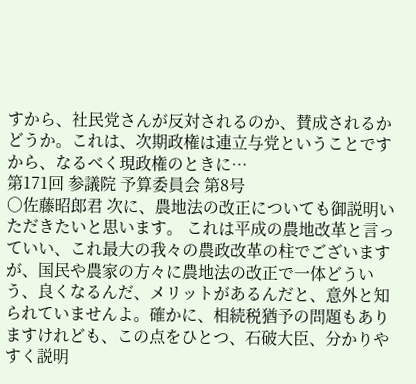すから、社民党さんが反対されるのか、賛成されるかどうか。これは、次期政権は連立与党ということですから、なるべく現政権のときに…
第171回 参議院 予算委員会 第8号
○佐藤昭郎君 次に、農地法の改正についても御説明いただきたいと思います。 これは平成の農地改革と言っていい、これ最大の我々の農政改革の柱でございますが、国民や農家の方々に農地法の改正で一体どういう、良くなるんだ、メリットがあるんだと、意外と知られていませんよ。確かに、相続税猶予の問題もありますけれども、この点をひとつ、石破大臣、分かりやすく説明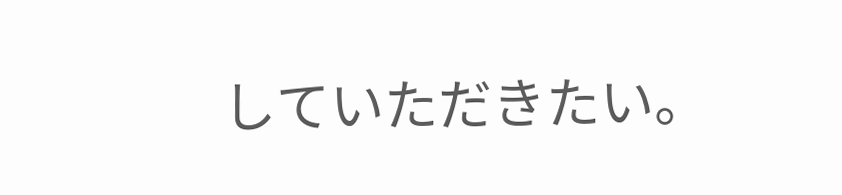していただきたい。